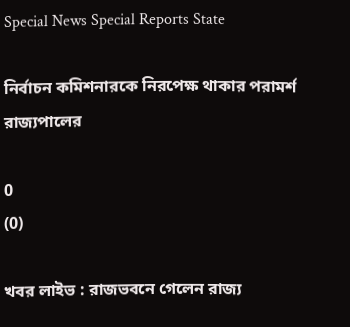Special News Special Reports State

নির্বাচন কমিশনারকে নিরপেক্ষ থাকার পরামর্শ রাজ্যপালের

0
(0)

খবর লাইভ : রাজভবনে গেলেন রাজ্য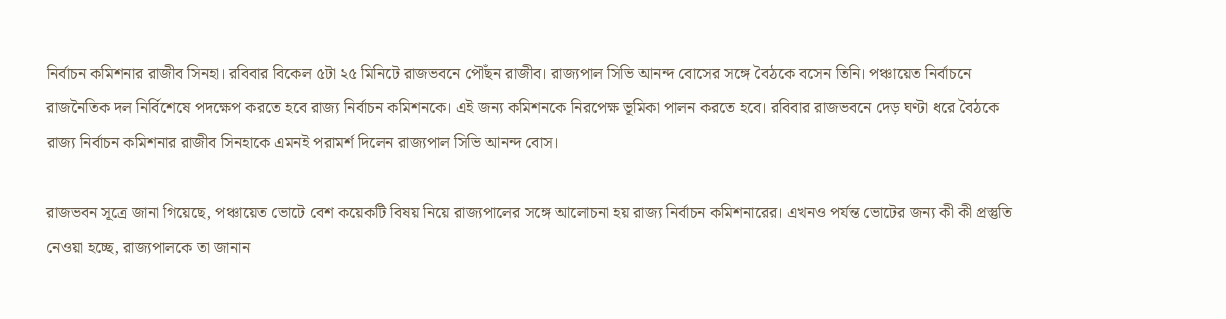নির্বাচন কমিশনার রাজীব সিনহা। রবিবার বিকেল ৫টা ২৫ মিনিটে রাজভবনে পৌঁছন রাজীব। রাজ্যপাল সিভি আনন্দ বোসের সঙ্গে বৈঠকে বসেন তিনি। পঞ্চায়েত নির্বাচনে রাজনৈতিক দল নির্বিশেষে পদক্ষেপ করতে হবে রাজ্য নির্বাচন কমিশনকে। এই জন্য কমিশনকে নিরপেক্ষ ভূমিকা পালন করতে হবে। রবিবার রাজভবনে দেড় ঘণ্টা ধরে বৈঠকে রাজ্য নির্বাচন কমিশনার রাজীব সিনহাকে এমনই পরামর্শ দিলেন রাজ্যপাল সিভি আনন্দ বোস।

রাজভবন সূত্রে জানা গিয়েছে, পঞ্চায়েত ভোটে বেশ কয়েকটি বিষয় নিয়ে রাজ্যপালের সঙ্গে আলোচনা হয় রাজ্য নির্বাচন কমিশনারের। এখনও পর্যন্ত ভোটের জন্য কী কী প্রস্তুতি নেওয়া হচ্ছে, রাজ্যপালকে তা জানান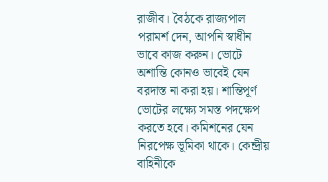রাজীব। বৈঠকে রাজ্যপাল পরামর্শ দেন, আপনি স্বাধীন ভাবে কাজ করুন। ভোটে অশান্তি কোনও ভাবেই যেন বরদাস্ত না করা হয়। শান্তিপূর্ণ ভোটের লক্ষ্যে সমস্ত পদক্ষেপ করতে হবে। কমিশনের যেন নিরপেক্ষ ভূমিকা থাকে। কেন্দ্রীয় বাহিনীকে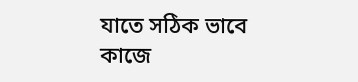যাতে সঠিক ভাবে কাজে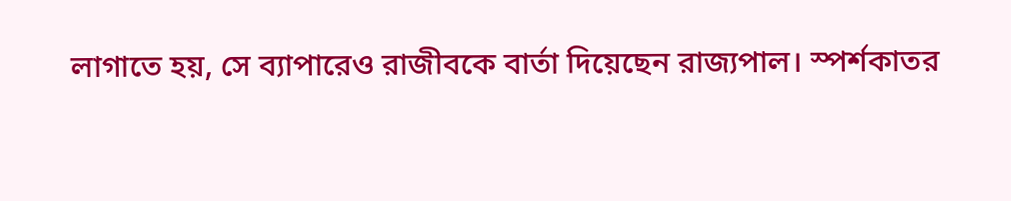লাগাতে হয়, সে ব্যাপারেও রাজীবকে বার্তা দিয়েছেন রাজ্যপাল। স্পর্শকাতর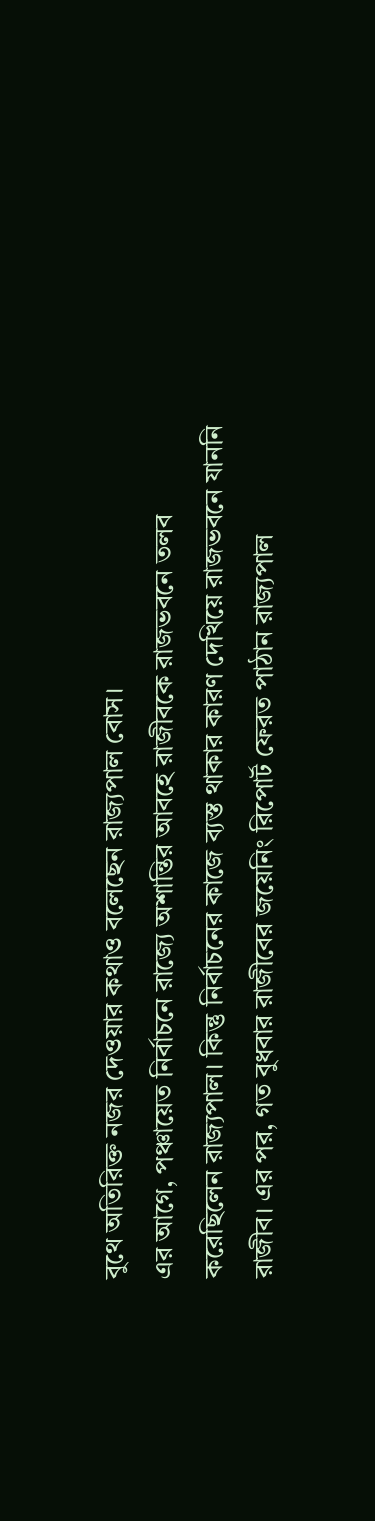বুথে অতিরিক্ত নজর দেওয়ার কথাও বলেছেন রাজ্যপাল বোস।
এর আগে, পঞ্চায়েত নির্বাচনে রাজ্যে অশান্তির আবহে রাজীবকে রাজভবনে তলব করেছিলেন রাজ্যপাল। কিন্তু নির্বাচনের কাজে ব্যস্ত থাকার কারণ দেখিয়ে রাজভবনে যাননি রাজীব। এর পর, গত বুধবার রাজীবের জয়েনিং রিপোর্ট ফেরত পাঠান রাজ্যপাল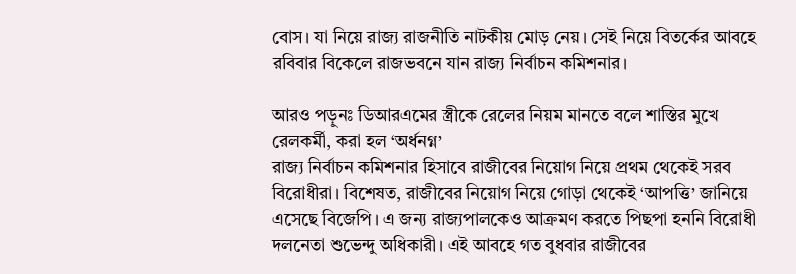বোস। যা নিয়ে রাজ্য রাজনীতি নাটকীয় মোড় নেয়। সেই নিয়ে বিতর্কের আবহে রবিবার বিকেলে রাজভবনে যান রাজ্য নির্বাচন কমিশনার।

আরও পড়ুনঃ ডিআরএমের স্ত্রীকে রেলের নিয়ম মানতে বলে শাস্তির মুখে রেলকর্মী, করা হল ‘অর্ধনগ্ন’
রাজ্য নির্বাচন কমিশনার হিসাবে রাজীবের নিয়োগ নিয়ে প্রথম থেকেই সরব বিরোধীরা। বিশেষত, রাজীবের নিয়োগ নিয়ে গোড়া থেকেই ‘আপত্তি’ জানিয়ে এসেছে বিজেপি। এ জন্য রাজ্যপালকেও আক্রমণ করতে পিছপা হননি বিরোধী দলনেতা শুভেন্দু অধিকারী। এই আবহে গত বুধবার রাজীবের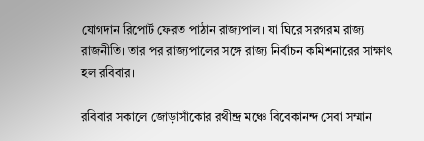যোগদান রিপোর্ট ফেরত পাঠান রাজ্যপাল। যা ঘিরে সরগরম রাজ্য রাজনীতি। তার পর রাজ্যপালের সঙ্গে রাজ্য নির্বাচন কমিশনারের সাক্ষাৎ হল রবিবার।

রবিবার সকালে জোড়াসাঁকোর রথীন্দ্র মঞ্চে বিবেকানন্দ সেবা সম্মান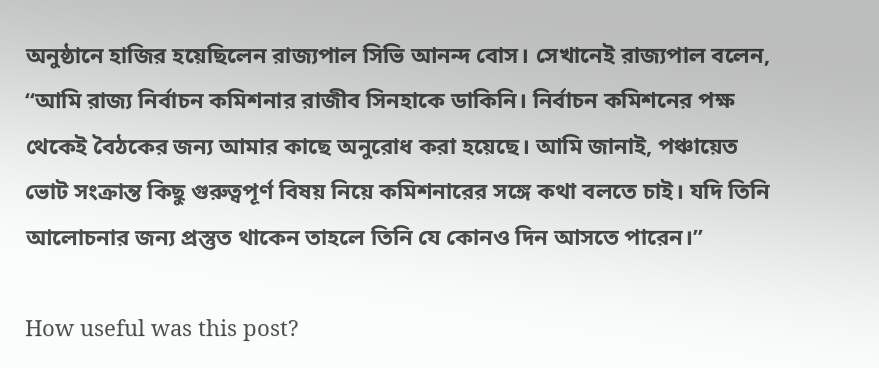অনুষ্ঠানে হাজির হয়েছিলেন রাজ্যপাল সিভি আনন্দ বোস। সেখানেই রাজ্যপাল বলেন, “আমি রাজ্য নির্বাচন কমিশনার রাজীব সিনহাকে ডাকিনি। নির্বাচন কমিশনের পক্ষ থেকেই বৈঠকের জন্য আমার কাছে অনুরোধ করা হয়েছে। আমি জানাই, পঞ্চায়েত ভোট সংক্রান্ত কিছু গুরুত্বপূর্ণ বিষয় নিয়ে কমিশনারের সঙ্গে কথা বলতে চাই। যদি তিনি আলোচনার জন্য প্রস্তুত থাকেন তাহলে তিনি যে কোনও দিন আসতে পারেন।”

How useful was this post?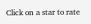Click on a star to rate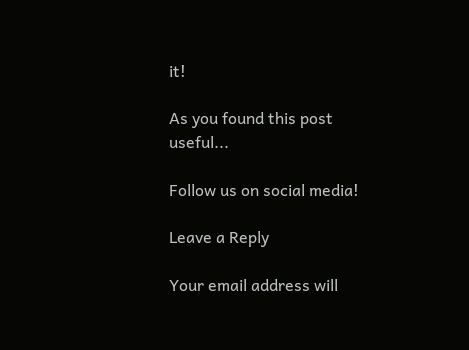it!

As you found this post useful...

Follow us on social media!

Leave a Reply

Your email address will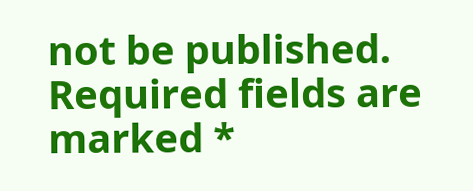not be published. Required fields are marked *